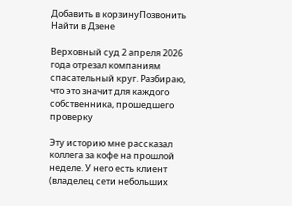Добавить в корзинуПозвонить
Найти в Дзене

Верховный суд 2 апреля 2026 года отрезал компаниям спасательный круг. Разбираю, что это значит для каждого собственника, прошедшего проверку

Эту историю мне рассказал коллега за кофе на прошлой неделе. У него есть клиент (владелец сети небольших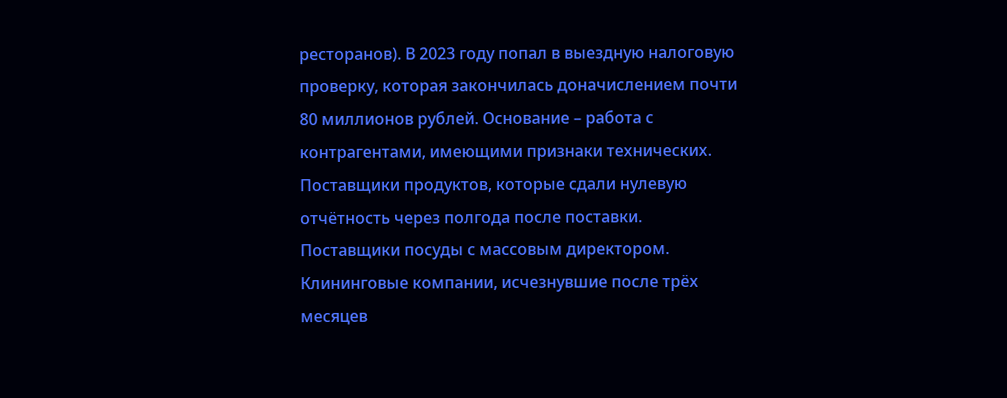ресторанов). В 2023 году попал в выездную налоговую проверку, которая закончилась доначислением почти 80 миллионов рублей. Основание – работа с контрагентами, имеющими признаки технических. Поставщики продуктов, которые сдали нулевую отчётность через полгода после поставки. Поставщики посуды с массовым директором. Клининговые компании, исчезнувшие после трёх месяцев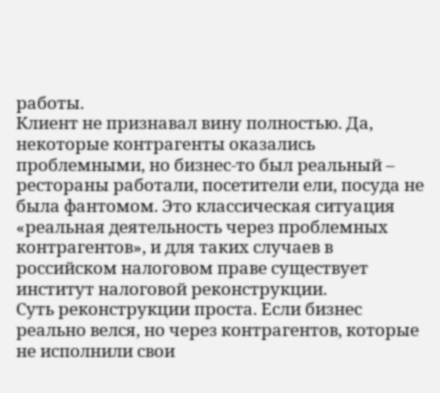работы.
Клиент не признавал вину полностью. Да, некоторые контрагенты оказались проблемными, но бизнес-то был реальный – рестораны работали, посетители ели, посуда не была фантомом. Это классическая ситуация «реальная деятельность через проблемных контрагентов», и для таких случаев в российском налоговом праве существует институт налоговой реконструкции.
Суть реконструкции проста. Если бизнес реально велся, но через контрагентов, которые не исполнили свои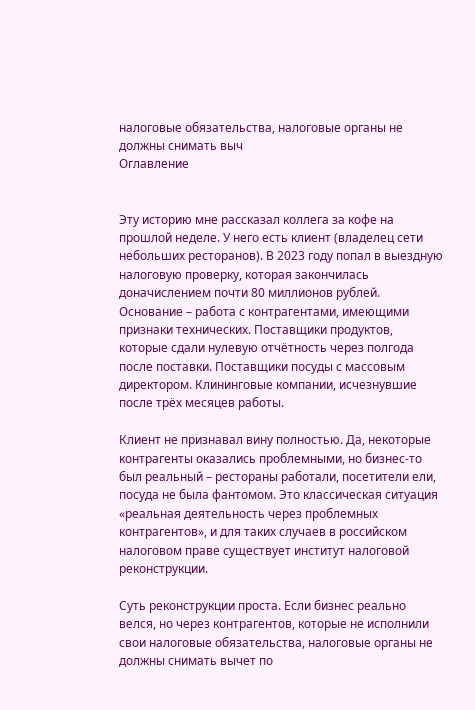налоговые обязательства, налоговые органы не должны снимать выч
Оглавление


Эту историю мне рассказал коллега за кофе на прошлой неделе. У него есть клиент (владелец сети небольших ресторанов). В 2023 году попал в выездную налоговую проверку, которая закончилась доначислением почти 80 миллионов рублей. Основание – работа с контрагентами, имеющими признаки технических. Поставщики продуктов, которые сдали нулевую отчётность через полгода после поставки. Поставщики посуды с массовым директором. Клининговые компании, исчезнувшие после трёх месяцев работы.

Клиент не признавал вину полностью. Да, некоторые контрагенты оказались проблемными, но бизнес-то был реальный – рестораны работали, посетители ели, посуда не была фантомом. Это классическая ситуация «реальная деятельность через проблемных контрагентов», и для таких случаев в российском налоговом праве существует институт налоговой реконструкции.

Суть реконструкции проста. Если бизнес реально велся, но через контрагентов, которые не исполнили свои налоговые обязательства, налоговые органы не должны снимать вычет по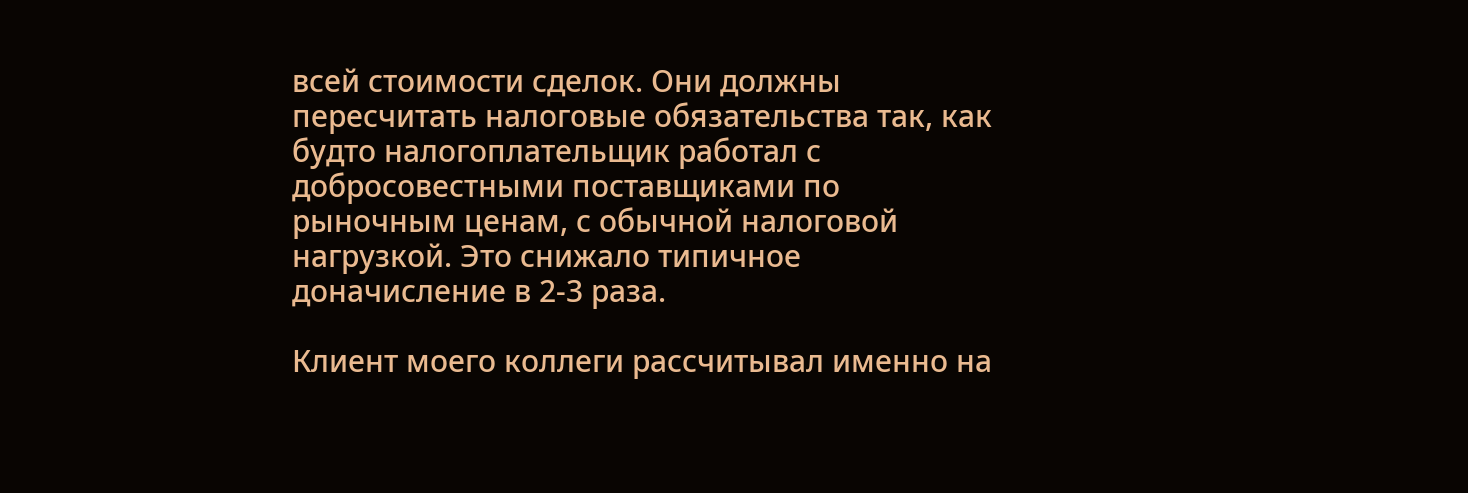всей стоимости сделок. Они должны пересчитать налоговые обязательства так, как будто налогоплательщик работал с добросовестными поставщиками по рыночным ценам, с обычной налоговой нагрузкой. Это снижало типичное доначисление в 2-3 раза.

Клиент моего коллеги рассчитывал именно на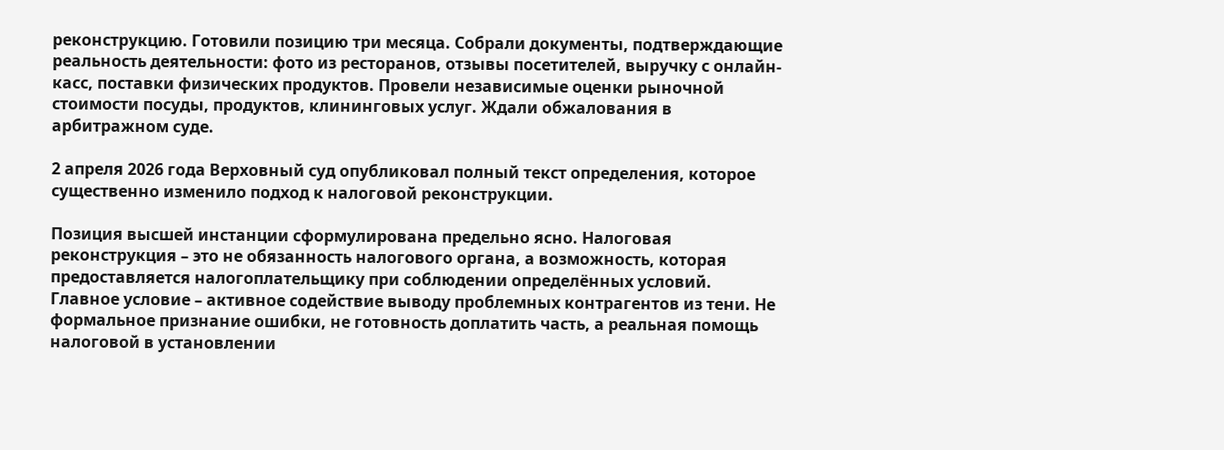реконструкцию. Готовили позицию три месяца. Собрали документы, подтверждающие реальность деятельности: фото из ресторанов, отзывы посетителей, выручку с онлайн-касс, поставки физических продуктов. Провели независимые оценки рыночной стоимости посуды, продуктов, клининговых услуг. Ждали обжалования в арбитражном суде.

2 апреля 2026 года Верховный суд опубликовал полный текст определения, которое существенно изменило подход к налоговой реконструкции.

Позиция высшей инстанции сформулирована предельно ясно. Налоговая реконструкция – это не обязанность налогового органа, а возможность, которая предоставляется налогоплательщику при соблюдении определённых условий. Главное условие – активное содействие выводу проблемных контрагентов из тени. Не формальное признание ошибки, не готовность доплатить часть, а реальная помощь налоговой в установлении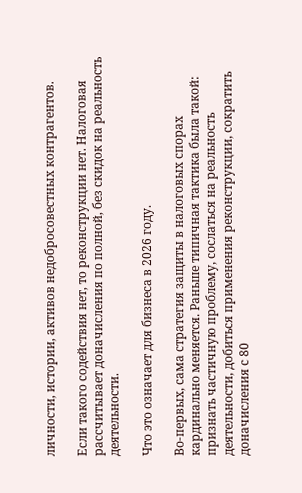личности, истории, активов недобросовестных контрагентов.

Если такого содействия нет, то реконструкции нет. Налоговая рассчитывает доначисления по полной, без скидок на реальность деятельности.

Что это означает для бизнеса в 2026 году.

Во-первых, сама стратегия защиты в налоговых спорах кардинально меняется. Раньше типичная тактика была такой: признать частичную проблему, сослаться на реальность деятельности, добиться применения реконструкции, сократить доначисления с 80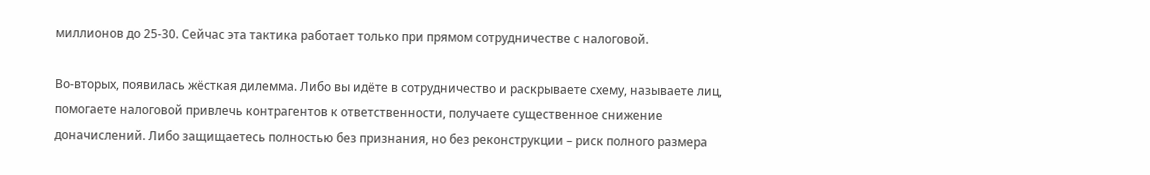миллионов до 25-30. Сейчас эта тактика работает только при прямом сотрудничестве с налоговой.

Во-вторых, появилась жёсткая дилемма. Либо вы идёте в сотрудничество и раскрываете схему, называете лиц, помогаете налоговой привлечь контрагентов к ответственности, получаете существенное снижение доначислений. Либо защищаетесь полностью без признания, но без реконструкции – риск полного размера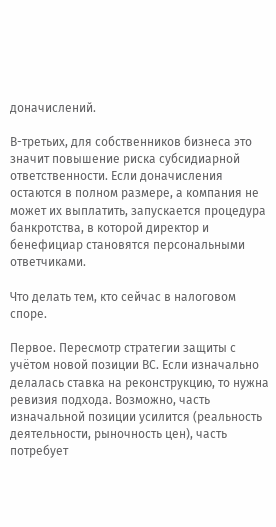доначислений.

В-третьих, для собственников бизнеса это значит повышение риска субсидиарной ответственности. Если доначисления остаются в полном размере, а компания не может их выплатить, запускается процедура банкротства, в которой директор и бенефициар становятся персональными ответчиками.

Что делать тем, кто сейчас в налоговом споре.

Первое. Пересмотр стратегии защиты с учётом новой позиции ВС. Если изначально делалась ставка на реконструкцию, то нужна ревизия подхода. Возможно, часть изначальной позиции усилится (реальность деятельности, рыночность цен), часть потребует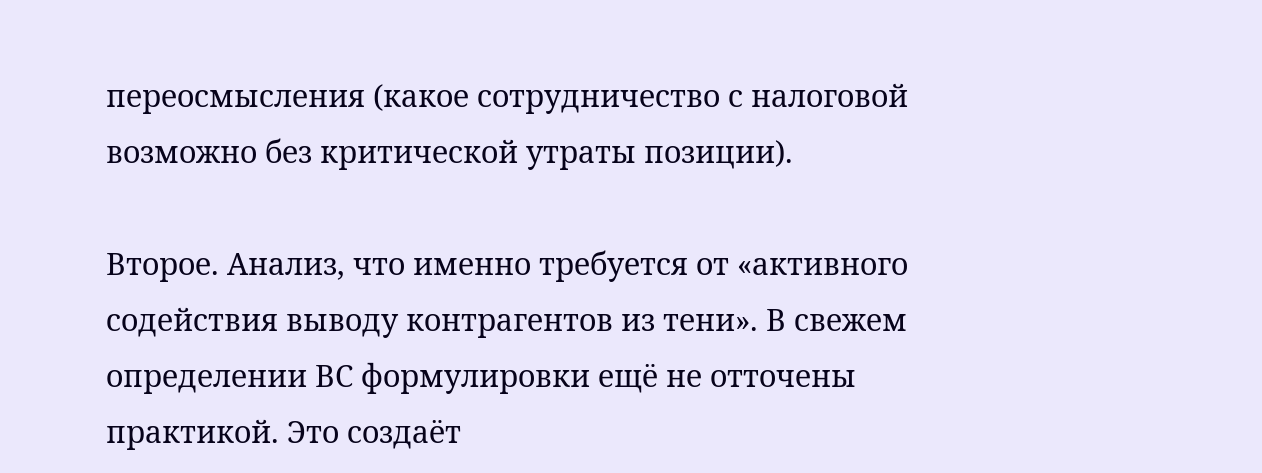переосмысления (какое сотрудничество с налоговой возможно без критической утраты позиции).

Второе. Анализ, что именно требуется от «активного содействия выводу контрагентов из тени». В свежем определении ВС формулировки ещё не отточены практикой. Это создаёт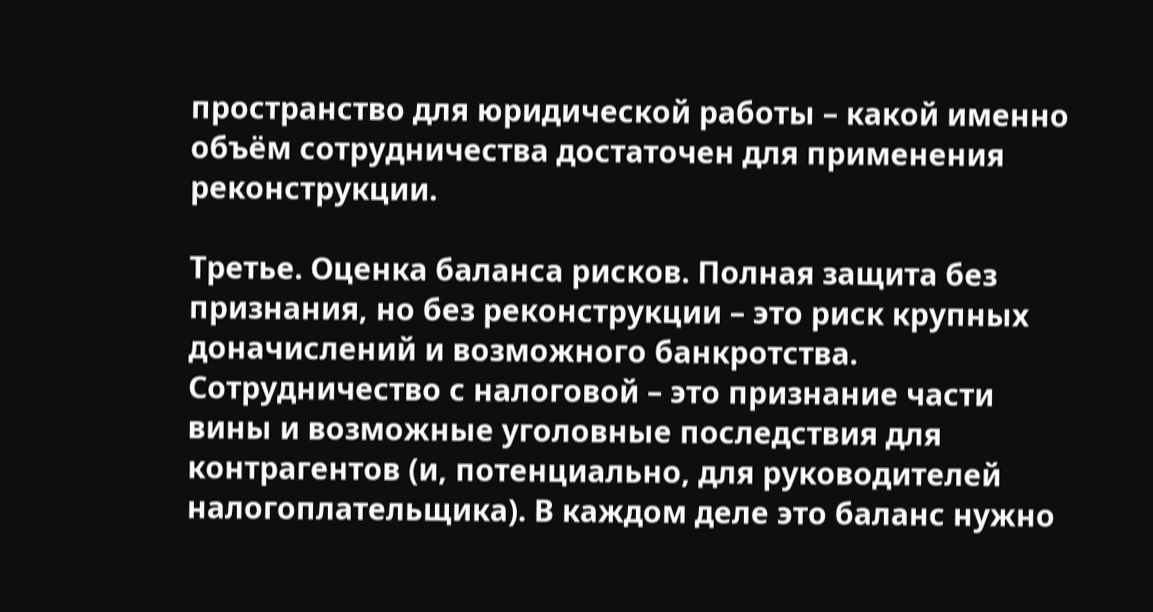пространство для юридической работы – какой именно объём сотрудничества достаточен для применения реконструкции.

Третье. Оценка баланса рисков. Полная защита без признания, но без реконструкции – это риск крупных доначислений и возможного банкротства. Сотрудничество с налоговой – это признание части вины и возможные уголовные последствия для контрагентов (и, потенциально, для руководителей налогоплательщика). В каждом деле это баланс нужно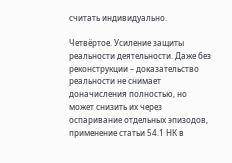считать индивидуально.

Четвёртое. Усиление защиты реальности деятельности. Даже без реконструкции – доказательство реальности не снимает доначисления полностью, но может снизить их через оспаривание отдельных эпизодов, применение статьи 54.1 НК в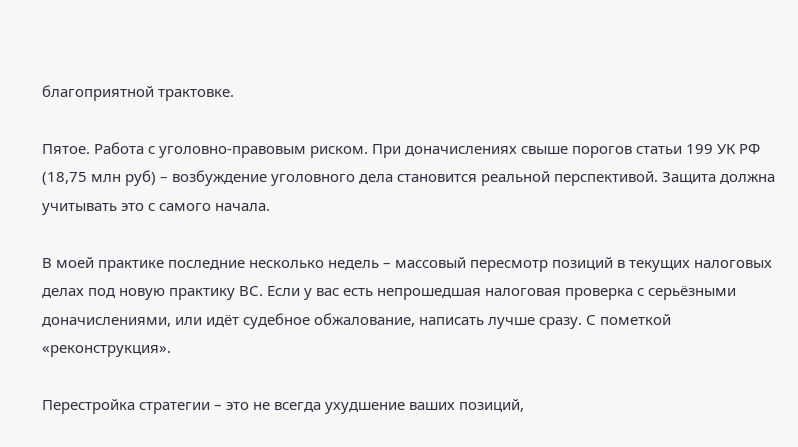благоприятной трактовке.

Пятое. Работа с уголовно-правовым риском. При доначислениях свыше порогов статьи 199 УК РФ (18,75 млн руб) – возбуждение уголовного дела становится реальной перспективой. Защита должна учитывать это с самого начала.

В моей практике последние несколько недель – массовый пересмотр позиций в текущих налоговых делах под новую практику ВС. Если у вас есть непрошедшая налоговая проверка с серьёзными доначислениями, или идёт судебное обжалование, написать лучше сразу. С пометкой «реконструкция».

Перестройка стратегии – это не всегда ухудшение ваших позиций,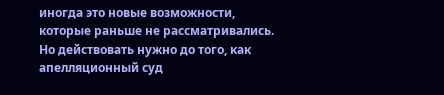иногда это новые возможности, которые раньше не рассматривались. Но действовать нужно до того, как апелляционный суд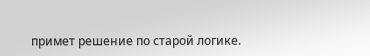примет решение по старой логике.